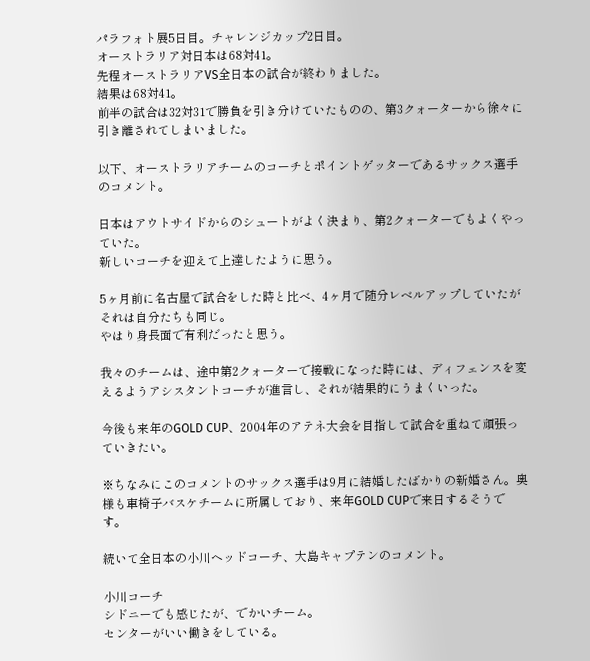パラフォト展5日目。チャレンジカップ2日目。
オーストラリア対日本は68対41。
先程オーストラリアVS全日本の試合が終わりました。
結果は68対41。
前半の試合は32対31で勝負を引き分けていたものの、第3クォーターから徐々に引き離されてしまいました。

以下、オーストラリアチームのコーチとポイントゲッターであるサックス選手のコメント。

日本はアウトサイドからのシュートがよく決まり、第2クォーターでもよくやっていた。
新しいコーチを迎えて上達したように思う。

5ヶ月前に名古屋で試合をした時と比べ、4ヶ月で随分レベルアップしていたがそれは自分たちも同じ。
やはり身長面で有利だったと思う。

我々のチームは、途中第2クォーターで接戦になった時には、ディフェンスを変えるようアシスタントコーチが進言し、それが結果的にうまくいった。

今後も来年のGOLD CUP、2004年のアテネ大会を目指して試合を重ねて頑張っていきたい。

※ちなみにこのコメントのサックス選手は9月に結婚したばかりの新婚さん。奥様も車椅子バスケチームに所属しており、来年GOLD CUPで来日するそうです。

続いて全日本の小川ヘッドコーチ、大島キャプテンのコメント。

小川コーチ
シドニーでも感じたが、でかいチーム。
センターがいい働きをしている。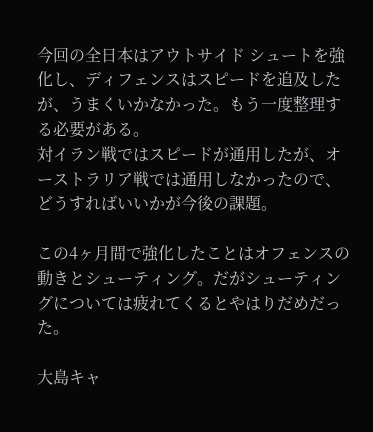今回の全日本はアウトサイド シュートを強化し、ディフェンスはスピードを追及したが、うまくいかなかった。もう一度整理する必要がある。
対イラン戦ではスピードが通用したが、オーストラリア戦では通用しなかったので、どうすればいいかが今後の課題。

この4ヶ月間で強化したことはオフェンスの動きとシューティング。だがシューティングについては疲れてくるとやはりだめだった。

大島キャ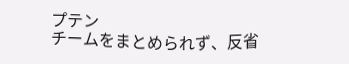プテン
チームをまとめられず、反省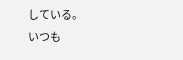している。
いつも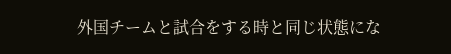外国チームと試合をする時と同じ状態にな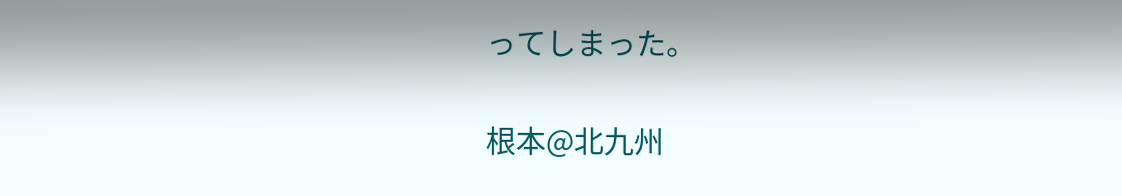ってしまった。

根本@北九州